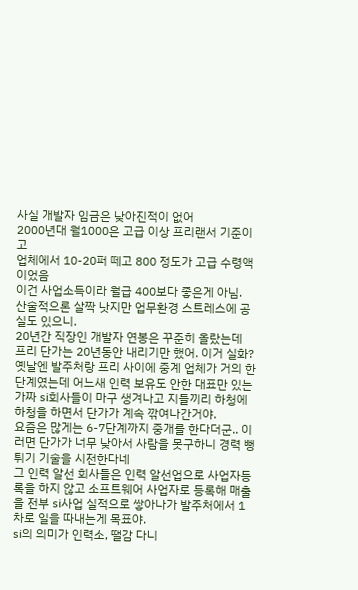사실 개발자 임금은 낮아진적이 없어
2000년대 월1000은 고급 이상 프리랜서 기준이고
업체에서 10-20퍼 떼고 800 정도가 고급 수령액이었음
이건 사업소득이라 월급 400보다 좋은게 아님.
산술적으론 살짝 낫지만 업무환경 스트레스에 공실도 있으니.
20년간 직장인 개발자 연봉은 꾸준히 올랐는데
프리 단가는 20년동안 내리기만 했어. 이거 실화?
옛날엔 발주처랑 프리 사이에 중계 업체가 거의 한단계였는데 어느새 인력 보유도 안한 대표만 있는 가짜 si회사들이 마구 생겨나고 지들끼리 하청에 하청을 하면서 단가가 계속 깎여나간거야.
요즘은 많게는 6-7단계까지 중개를 한다더군.. 이러면 단가가 너무 낮아서 사람을 못구하니 경력 뻥튀기 기술을 시전한다네
그 인력 알선 회사들은 인력 알선업으로 사업자등록을 하지 않고 소프트웨어 사업자로 등록해 매출을 전부 si사업 실적으로 쌓아나가 발주처에서 1차로 일을 따내는게 목표야.
si의 의미가 인력소, 땔감 다니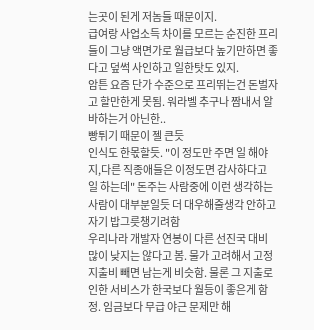는곳이 된게 저놈들 때문이지.
급여랑 사업소득 차이를 모르는 순진한 프리들이 그냥 액면가로 월급보다 높기만하면 좋다고 덮썩 사인하고 일한탓도 있지.
암튼 요즘 단가 수준으로 프리뛰는건 돈벌자고 할만한게 못됨. 워라벨 추구나 짬내서 알바하는거 아닌한..
빵튀기 때문이 젤 큰듯
인식도 한몫할듯. "이 정도만 주면 일 해야지,다른 직종애들은 이정도면 감사하다고 일 하는데" 돈주는 사람중에 이런 생각하는 사람이 대부분일듯 더 대우해줄생각 안하고 자기 밥그릇챙기려함
우리나라 개발자 연봉이 다른 선진국 대비 많이 낮지는 않다고 봄. 물가 고려해서 고정 지출비 빼면 남는게 비슷함. 물론 그 지출로 인한 서비스가 한국보다 월등이 좋은게 함정. 임금보다 무급 야근 문제만 해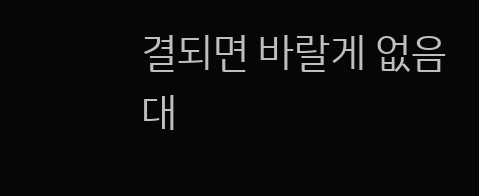결되면 바랄게 없음
대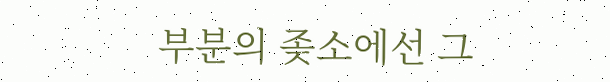부분의 좆소에선 그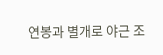연봉과 별개로 야근 조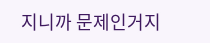지니까 문제인거지